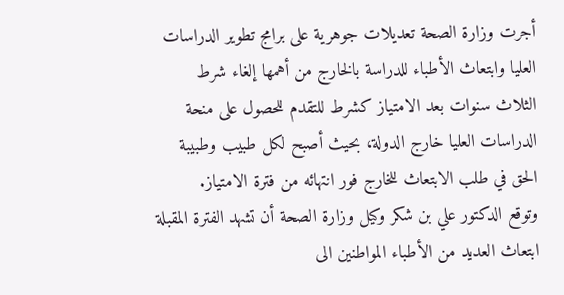أجرت وزارة الصحة تعديلات جوهرية على برامج تطوير الدراسات العليا وابتعاث الأطباء للدراسة بالخارج من أهمها إلغاء شرط الثلاث سنوات بعد الامتياز كشرط للتقدم للحصول على منحة الدراسات العليا خارج الدولة، بحيث أصبح لكل طبيب وطبيبة الحق في طلب الابتعاث للخارج فور انتهائه من فترة الامتياز.
وتوقع الدكتور علي بن شكر وكيل وزارة الصحة أن تشهد الفترة المقبلة ابتعاث العديد من الأطباء المواطنين الى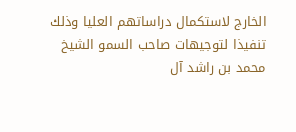الخارج لاستكمال دراساتهم العليا وذلك تنفيذا لتوجيهات صاحب السمو الشيخ محمد بن راشد آل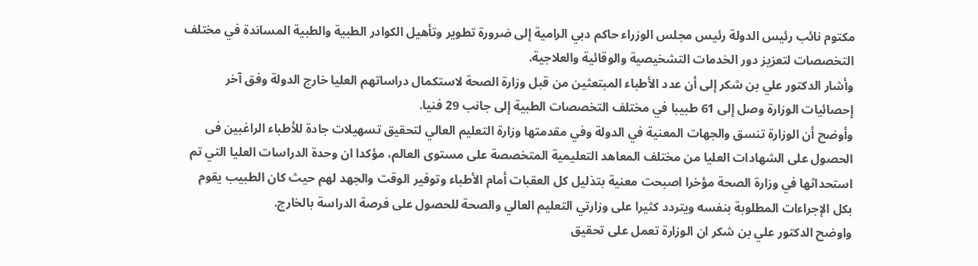مكتوم نائب رئيس الدولة رئيس مجلس الوزراء حاكم دبي الرامية إلى ضرورة تطوير وتأهيل الكوادر الطبية والطبية المساندة في مختلف التخصصات لتعزيز دور الخدمات التشخيصية والوقائية والعلاجية.
وأشار الدكتور علي بن شكر إلى أن عدد الأطباء المبتعثين من قبل وزارة الصحة لاستكمال دراساتهم العليا خارج الدولة وفق آخر إحصائيات الوزارة وصل إلى 61 طبيبا في مختلف التخصصات الطبية إلى جانب 29 فنيا.
وأوضح أن الوزارة تنسق والجهات المعنية في الدولة وفي مقدمتها وزارة التعليم العالي لتحقيق تسهيلات جادة للأطباء الراغبين فى الحصول على الشهادات العليا من مختلف المعاهد التعليمية المتخصصة على مستوى العالم، مؤكدا ان وحدة الدراسات العليا التي تم استحداثها في وزارة الصحة مؤخرا اصبحت معنية بتذليل كل العقبات أمام الأطباء وتوفير الوقت والجهد لهم حيث كان الطبيب يقوم بكل الإجراءات المطلوبة بنفسه ويتردد كثيرا على وزارتي التعليم العالي والصحة للحصول على فرصة الدراسة بالخارج.
واوضح الدكتور علي بن شكر ان الوزارة تعمل على تحقيق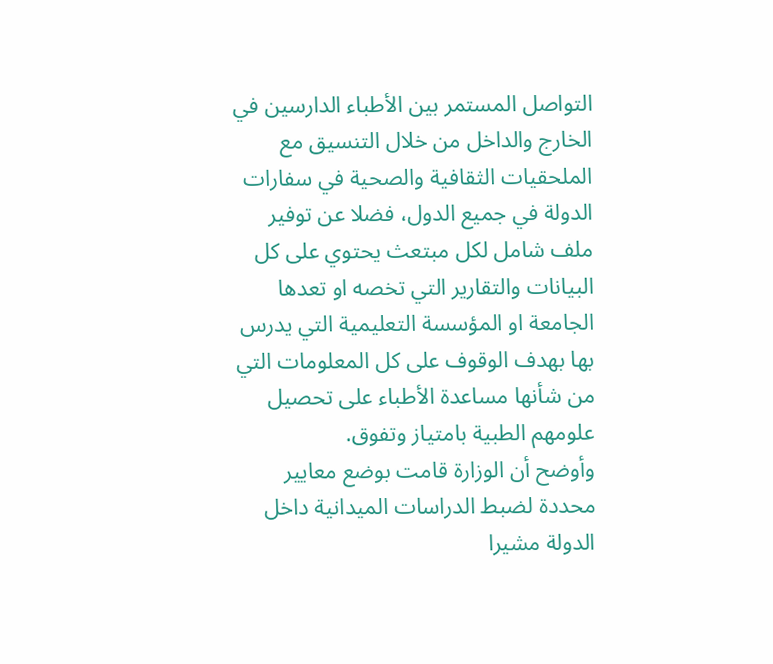التواصل المستمر بين الأطباء الدارسين في الخارج والداخل من خلال التنسيق مع الملحقيات الثقافية والصحية في سفارات الدولة في جميع الدول، فضلا عن توفير ملف شامل لكل مبتعث يحتوي على كل البيانات والتقارير التي تخصه او تعدها الجامعة او المؤسسة التعليمية التي يدرس بها بهدف الوقوف على كل المعلومات التي من شأنها مساعدة الأطباء على تحصيل علومهم الطبية بامتياز وتفوق.
وأوضح أن الوزارة قامت بوضع معايير محددة لضبط الدراسات الميدانية داخل الدولة مشيرا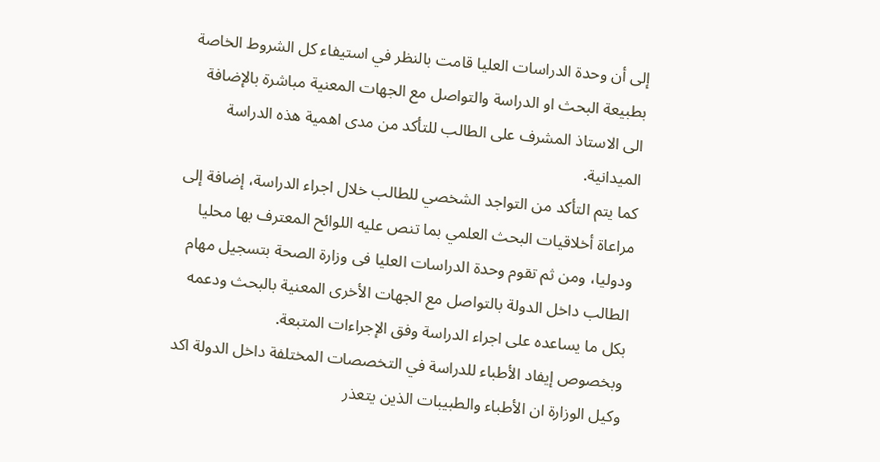إلى أن وحدة الدراسات العليا قامت بالنظر في استيفاء كل الشروط الخاصة بطبيعة البحث او الدراسة والتواصل مع الجهات المعنية مباشرة بالإضافة الى الاستاذ المشرف على الطالب للتأكد من مدى اهمية هذه الدراسة الميدانية.
كما يتم التأكد من التواجد الشخصي للطالب خلال اجراء الدراسة، إضافة إلى مراعاة أخلاقيات البحث العلمي بما تنص عليه اللوائح المعترف بها محليا ودوليا، ومن ثم تقوم وحدة الدراسات العليا فى وزارة الصحة بتسجيل مهام الطالب داخل الدولة بالتواصل مع الجهات الأخرى المعنية بالبحث ودعمه بكل ما يساعده على اجراء الدراسة وفق الإجراءات المتبعة.
وبخصوص إيفاد الأطباء للدراسة في التخصصات المختلفة داخل الدولة اكد وكيل الوزارة ان الأطباء والطبيبات الذين يتعذر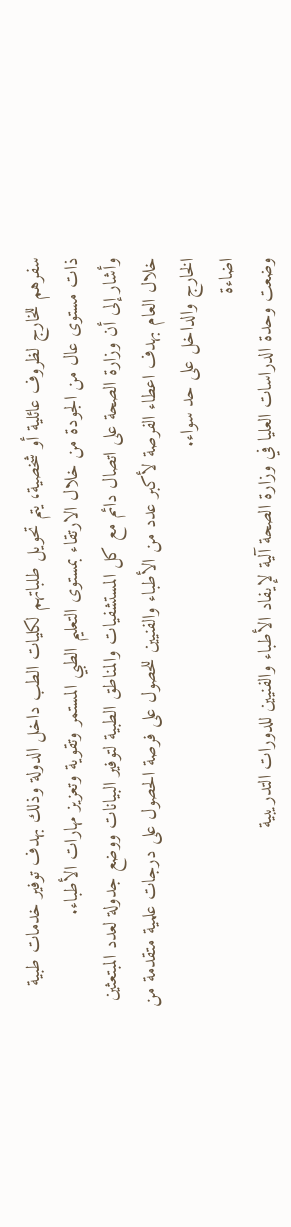سفرهم للخارج لظروف عائلية أو شخصية، يتم تحويل طلباتهم لكليات الطب داخل الدولة وذلك بهدف توفير خدمات طبية ذات مستوى عال من الجودة من خلال الارتقاء بمستوى التعليم الطبي المستمر وتقوية وتعزيز مهارات الأطباء.
وأشار إلى أن وزارة الصحة على اتصال دائم مع كل المستشفيات والمناطق الطبية لتوفير البيانات ووضع جدولة لعدد المبتعثين خلال العام بهدف اعطاء الفرصة لأكبر عدد من الأطباء والفنيين للحصول على فرصة الحصول على درجات علمية متقدمة من الخارج والداخل على حد سواء.
اضاءة
وضعت وحدة الدراسات العليا في وزارة الصحة آلية لإيفاد الأطباء والفنيين للدورات التدريبية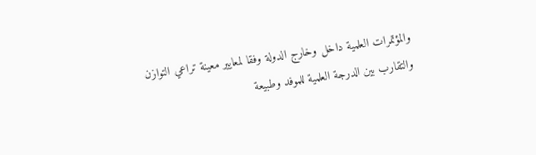والمؤتمرات العلمية داخل وخارج الدولة وفقا لمعايير معينة تراعي التوازن والتقارب بين الدرجة العلمية للموفد وطبيعة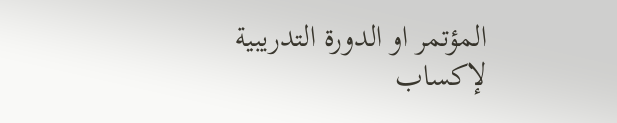المؤتمر او الدورة التدريبية لإكساب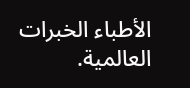الأطباء الخبرات العالمية.